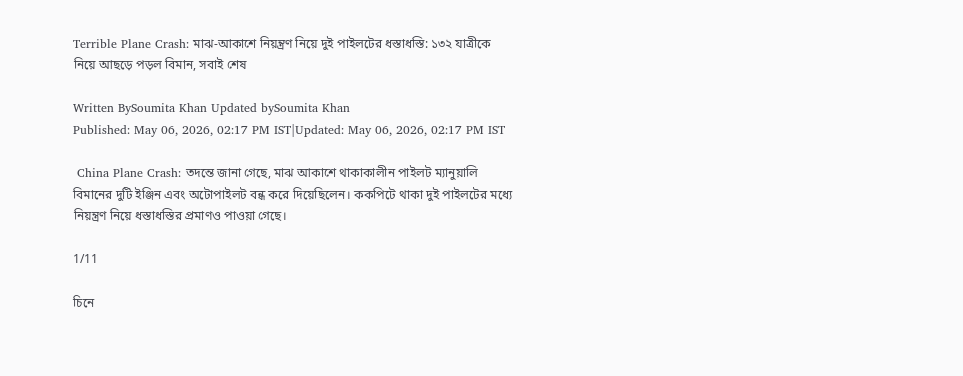Terrible Plane Crash: মাঝ-আকাশে নিয়ন্ত্রণ নিয়ে দুই পাইলটের ধস্তাধস্তি: ১৩২ যাত্রীকে নিয়ে আছড়ে পড়ল বিমান, সবাই শেষ

Written BySoumita Khan Updated bySoumita Khan
Published: May 06, 2026, 02:17 PM IST|Updated: May 06, 2026, 02:17 PM IST

 China Plane Crash: তদন্তে জানা গেছে, মাঝ আকাশে থাকাকালীন পাইলট ম্যানুয়ালি বিমানের দুটি ইঞ্জিন এবং অটোপাইলট বন্ধ করে দিয়েছিলেন। ককপিটে থাকা দুই পাইলটের মধ্যে নিয়ন্ত্রণ নিয়ে ধস্তাধস্তির প্রমাণও পাওয়া গেছে।

1/11

চিনে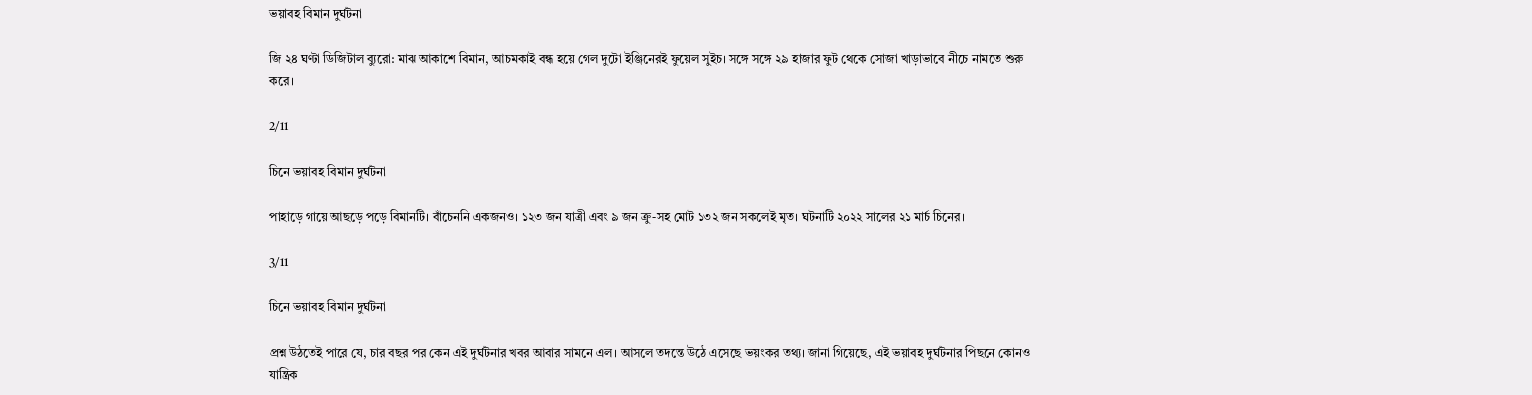ভয়াবহ বিমান দুর্ঘটনা

জি ২৪ ঘণ্টা ডিজিটাল ব্যুরো: মাঝ আকাশে বিমান, আচমকাই বন্ধ হয়ে গেল দুটো ইঞ্জিনেরই ফুয়েল সুইচ। সঙ্গে সঙ্গে ২৯ হাজার ফুট থেকে সোজা খাড়াভাবে নীচে নামতে শুরু করে।

2/11

চিনে ভয়াবহ বিমান দুর্ঘটনা

পাহাড়ে গায়ে আছড়ে পড়ে বিমানটি। বাঁচেননি একজনও। ১২৩ জন যাত্রী এবং ৯ জন ক্রু-সহ মোট ১৩২ জন সকলেই মৃত। ঘটনাটি ২০২২ সালের ২১ মার্চ চিনের।

3/11

চিনে ভয়াবহ বিমান দুর্ঘটনা

প্রশ্ন উঠতেই পারে যে, চার বছর পর কেন এই দুর্ঘটনার খবর আবার সামনে এল। আসলে তদন্তে উঠে এসেছে ভয়ংকর তথ্য। জানা গিয়েছে, এই ভয়াবহ দুর্ঘটনার পিছনে কোনও যান্ত্রিক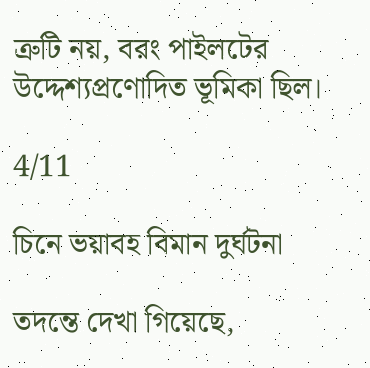ত্রুটি নয়, বরং পাইলটের উদ্দেশ্যপ্রণোদিত ভূমিকা ছিল।

4/11

চিনে ভয়াবহ বিমান দুর্ঘটনা

তদন্তে দেখা গিয়েছে,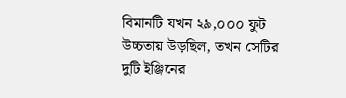বিমানটি যখন ২৯,০০০ ফুট উচ্চতায় উড়ছিল, তখন সেটির দুটি ইঞ্জিনের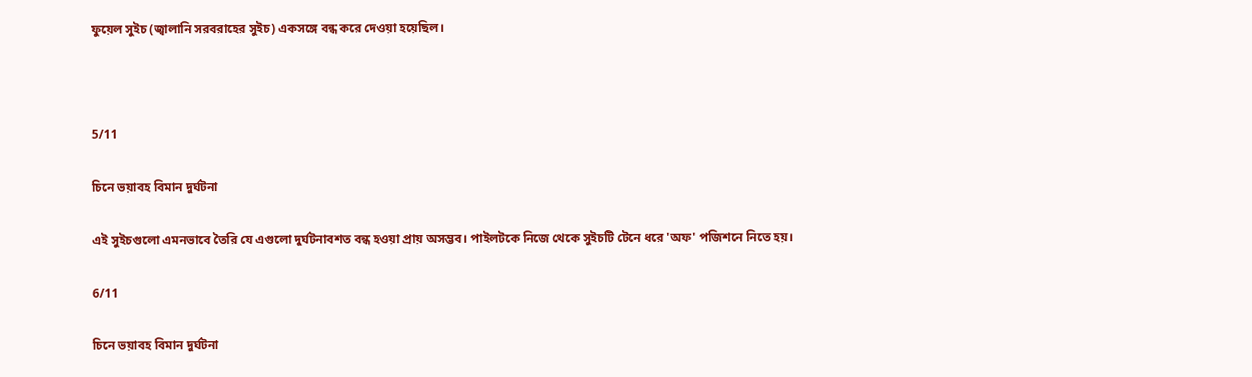ফুয়েল সুইচ (জ্বালানি সরবরাহের সুইচ) একসঙ্গে বন্ধ করে দেওয়া হয়েছিল।



5/11

চিনে ভয়াবহ বিমান দুর্ঘটনা

এই সুইচগুলো এমনভাবে তৈরি যে এগুলো দুর্ঘটনাবশত বন্ধ হওয়া প্রায় অসম্ভব। পাইলটকে নিজে থেকে সুইচটি টেনে ধরে 'অফ' পজিশনে নিতে হয়।

6/11

চিনে ভয়াবহ বিমান দুর্ঘটনা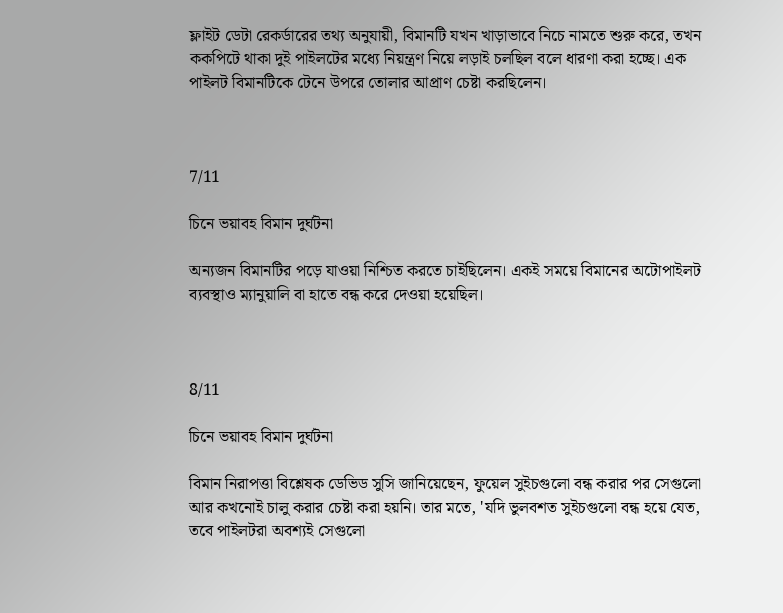ফ্লাইট ডেটা রেকর্ডারের তথ্য অনুযায়ী, বিমানটি যখন খাড়াভাবে নিচে নামতে শুরু করে, তখন ককপিটে থাকা দুই পাইলটের মধ্যে নিয়ন্ত্রণ নিয়ে লড়াই চলছিল বলে ধারণা করা হচ্ছে। এক পাইলট বিমানটিকে টেনে উপরে তোলার আপ্রাণ চেষ্টা করছিলেন।



7/11

চিনে ভয়াবহ বিমান দুর্ঘটনা

অন্যজন বিমানটির পড়ে যাওয়া নিশ্চিত করতে চাইছিলেন। একই সময়ে বিমানের অটোপাইলট ব্যবস্থাও ম্যানুয়ালি বা হাতে বন্ধ করে দেওয়া হয়েছিল।



8/11

চিনে ভয়াবহ বিমান দুর্ঘটনা

বিমান নিরাপত্তা বিশ্লেষক ডেভিড সুসি জানিয়েছেন, ফুয়েল সুইচগুলো বন্ধ করার পর সেগুলো আর কখনোই চালু করার চেষ্টা করা হয়নি। তার মতে, 'যদি ভুলবশত সুইচগুলো বন্ধ হয়ে যেত, তবে পাইলটরা অবশ্যই সেগুলো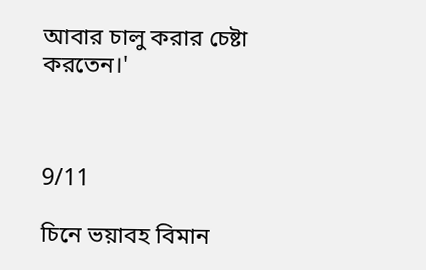আবার চালু করার চেষ্টা করতেন।'



9/11

চিনে ভয়াবহ বিমান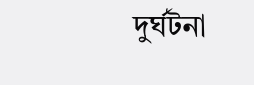দুর্ঘটনা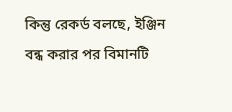কিন্তু রেকর্ড বলছে, ইঞ্জিন বন্ধ করার পর বিমানটি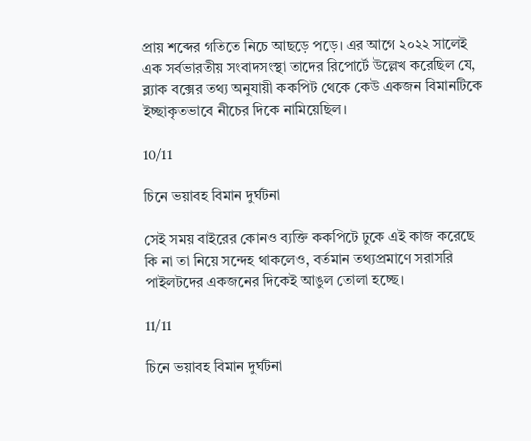প্রায় শব্দের গতিতে নিচে আছড়ে পড়ে। এর আগে ২০২২ সালেই এক সর্বভারতীয় সংবাদসংস্থা তাদের রিপোর্টে উল্লেখ করেছিল যে, ব্ল্যাক বক্সের তথ্য অনুযায়ী ককপিট থেকে কেউ একজন বিমানটিকে ইচ্ছাকৃতভাবে নীচের দিকে নামিয়েছিল।

10/11

চিনে ভয়াবহ বিমান দুর্ঘটনা

সেই সময় বাইরের কোনও ব্যক্তি ককপিটে ঢুকে এই কাজ করেছে কি না তা নিয়ে সন্দেহ থাকলেও, বর্তমান তথ্যপ্রমাণে সরাসরি পাইলটদের একজনের দিকেই আঙুল তোলা হচ্ছে।

11/11

চিনে ভয়াবহ বিমান দুর্ঘটনা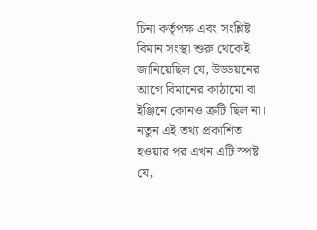চিনা কর্তৃপক্ষ এবং সংশ্লিষ্ট বিমান সংস্থা শুরু থেকেই জানিয়েছিল যে, উড্ডয়নের আগে বিমানের কাঠামো বা ইঞ্জিনে কোনও ত্রুটি ছিল না। নতুন এই তথ্য প্রকাশিত হওয়ার পর এখন এটি স্পষ্ট যে,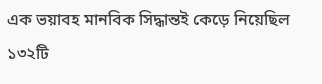এক ভয়াবহ মানবিক সিদ্ধান্তই কেড়ে নিয়েছিল ১৩২টি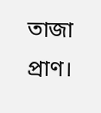তাজা প্রাণ।